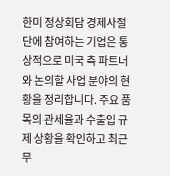한미 정상회담 경제사절단에 참여하는 기업은 통상적으로 미국 측 파트너와 논의할 사업 분야의 현황을 정리합니다. 주요 품목의 관세율과 수출입 규제 상황을 확인하고 최근 무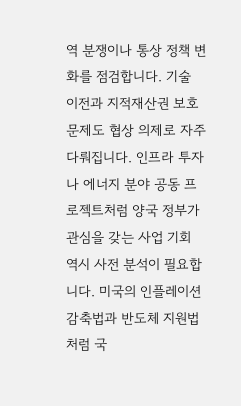역 분쟁이나 통상 정책 변화를 점검합니다. 기술 이전과 지적재산권 보호 문제도 협상 의제로 자주 다뤄집니다. 인프라 투자나 에너지 분야 공동 프로젝트처럼 양국 정부가 관심을 갖는 사업 기회 역시 사전 분석이 필요합니다. 미국의 인플레이션 감축법과 반도체 지원법처럼 국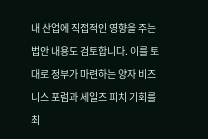내 산업에 직접적인 영향을 주는 법안 내용도 검토합니다. 이를 토대로 정부가 마련하는 양자 비즈니스 포럼과 세일즈 피치 기회를 최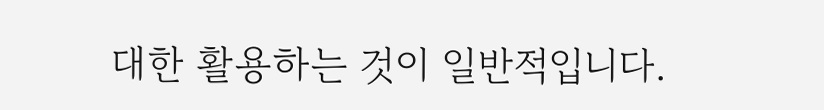대한 활용하는 것이 일반적입니다.